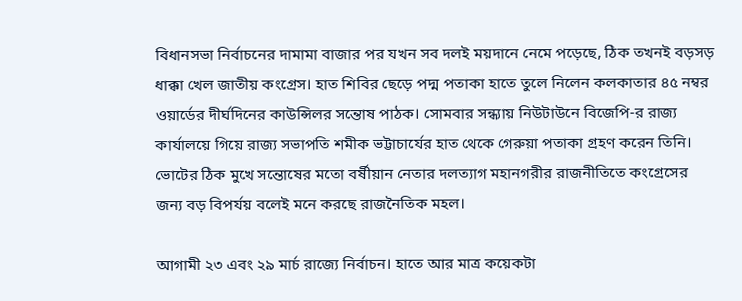বিধানসভা নির্বাচনের দামামা বাজার পর যখন সব দলই ময়দানে নেমে পড়েছে, ঠিক তখনই বড়সড় ধাক্কা খেল জাতীয় কংগ্রেস। হাত শিবির ছেড়ে পদ্ম পতাকা হাতে তুলে নিলেন কলকাতার ৪৫ নম্বর ওয়ার্ডের দীর্ঘদিনের কাউন্সিলর সন্তোষ পাঠক। সোমবার সন্ধ্যায় নিউটাউনে বিজেপি-র রাজ্য কার্যালয়ে গিয়ে রাজ্য সভাপতি শমীক ভট্টাচার্যের হাত থেকে গেরুয়া পতাকা গ্রহণ করেন তিনি। ভোটের ঠিক মুখে সন্তোষের মতো বর্ষীয়ান নেতার দলত্যাগ মহানগরীর রাজনীতিতে কংগ্রেসের জন্য বড় বিপর্যয় বলেই মনে করছে রাজনৈতিক মহল।

আগামী ২৩ এবং ২৯ মার্চ রাজ্যে নির্বাচন। হাতে আর মাত্র কয়েকটা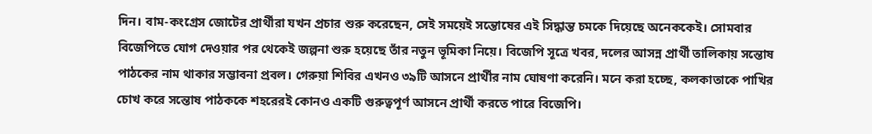দিন। বাম-কংগ্রেস জোটের প্রার্থীরা যখন প্রচার শুরু করেছেন, সেই সময়েই সন্তোষের এই সিদ্ধান্ত চমকে দিয়েছে অনেককেই। সোমবার বিজেপিতে যোগ দেওয়ার পর থেকেই জল্পনা শুরু হয়েছে তাঁর নতুন ভূমিকা নিয়ে। বিজেপি সূত্রে খবর, দলের আসন্ন প্রার্থী তালিকায় সন্তোষ পাঠকের নাম থাকার সম্ভাবনা প্রবল। গেরুয়া শিবির এখনও ৩৯টি আসনে প্রার্থীর নাম ঘোষণা করেনি। মনে করা হচ্ছে, কলকাতাকে পাখির চোখ করে সন্তোষ পাঠককে শহরেরই কোনও একটি গুরুত্বপূর্ণ আসনে প্রার্থী করতে পারে বিজেপি।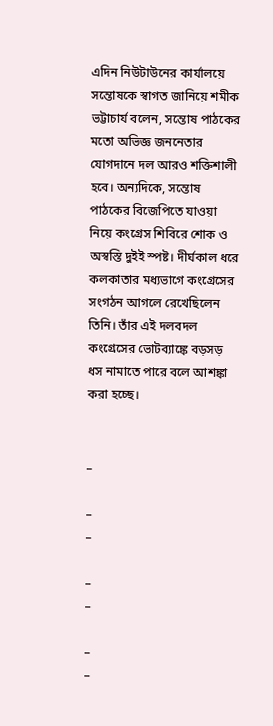এদিন নিউটাউনের কার্যালয়ে সন্তোষকে স্বাগত জানিয়ে শমীক ভট্টাচার্য বলেন, সন্তোষ পাঠকের মতো অভিজ্ঞ জননেতার যোগদানে দল আরও শক্তিশালী হবে। অন্যদিকে, সন্তোষ পাঠকের বিজেপিতে যাওয়া নিয়ে কংগ্রেস শিবিরে শোক ও অস্বস্তি দুইই স্পষ্ট। দীর্ঘকাল ধরে কলকাতার মধ্যভাগে কংগ্রেসের সংগঠন আগলে রেখেছিলেন তিনি। তাঁর এই দলবদল কংগ্রেসের ভোটব্যাঙ্কে বড়সড় ধস নামাতে পারে বলে আশঙ্কা করা হচ্ছে।


_

_
_

_
_

_
_